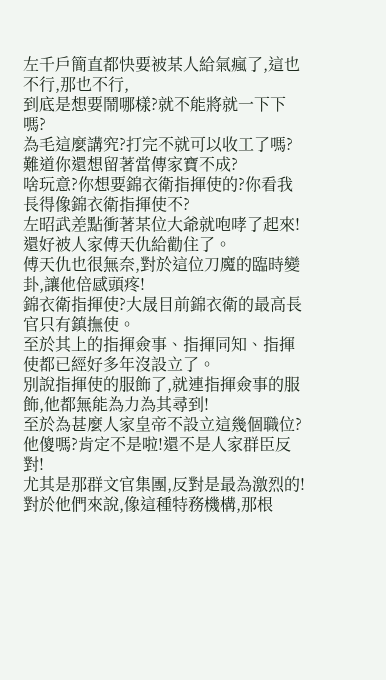左千戶簡直都快要被某人給氣瘋了,這也不行,那也不行,
到底是想要鬧哪樣?就不能將就一下下嗎?
為毛這麼講究?打完不就可以收工了嗎?
難道你還想留著當傳家寶不成?
啥玩意?你想要錦衣衛指揮使的?你看我長得像錦衣衛指揮使不?
左昭武差點衝著某位大爺就咆哮了起來!還好被人家傅天仇給勸住了。
傅天仇也很無奈,對於這位刀魔的臨時變卦,讓他倍感頭疼!
錦衣衛指揮使?大晟目前錦衣衛的最高長官只有鎮撫使。
至於其上的指揮僉事、指揮同知、指揮使都已經好多年沒設立了。
別說指揮使的服飾了,就連指揮僉事的服飾,他都無能為力為其尋到!
至於為甚麼人家皇帝不設立這幾個職位?
他傻嗎?肯定不是啦!還不是人家群臣反對!
尤其是那群文官集團,反對是最為激烈的!
對於他們來說,像這種特務機構,那根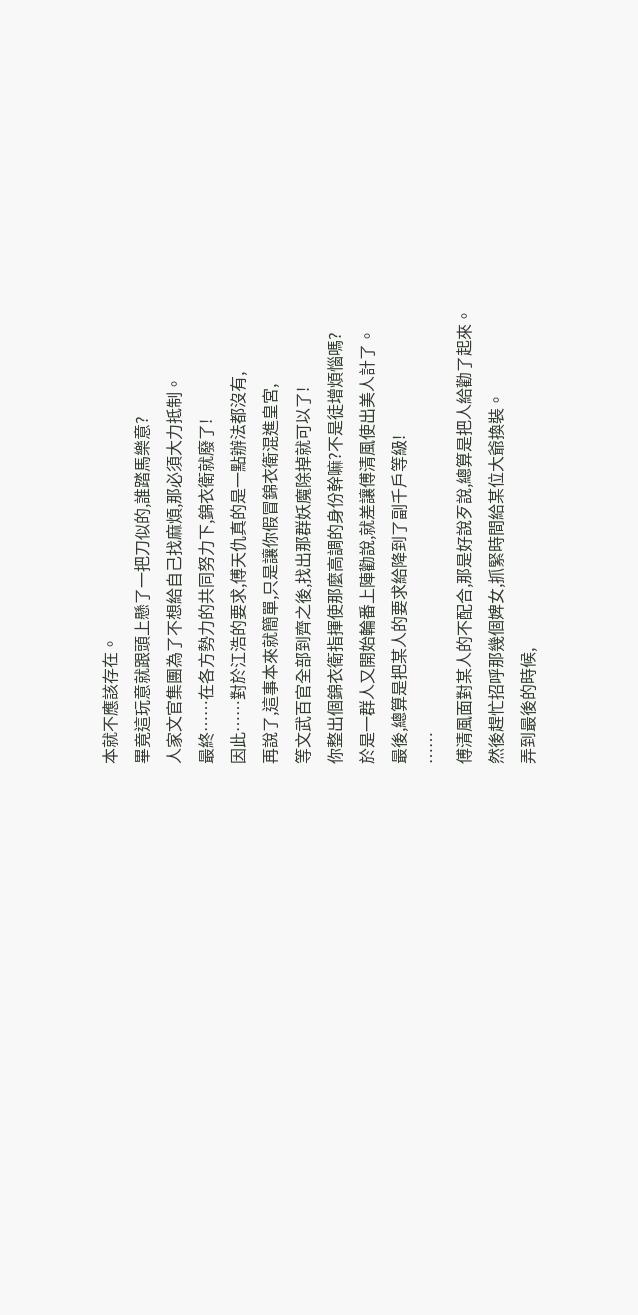本就不應該存在。
畢竟這玩意就跟頭上懸了一把刀似的,誰踏馬樂意?
人家文官集團為了不想給自己找麻煩,那必須大力抵制。
最終……在各方勢力的共同努力下,錦衣衛就廢了!
因此……對於江浩的要求,傅天仇真的是一點辦法都沒有,
再說了,這事本來就簡單,只是讓你假冒錦衣衛混進皇宮,
等文武百官全部到齊之後,找出那群妖魔除掉就可以了!
你整出個錦衣衛指揮使那麼高調的身份幹嘛?不是徒增煩惱嗎?
於是一群人又開始輪番上陣勸說,就差讓傅清風使出美人計了。
最後,總算是把某人的要求給降到了副千戶等級!
……
傅清風面對某人的不配合,那是好說歹說,總算是把人給勸了起來。
然後趕忙招呼那幾個婢女,抓緊時間給某位大爺換裝。
弄到最後的時候,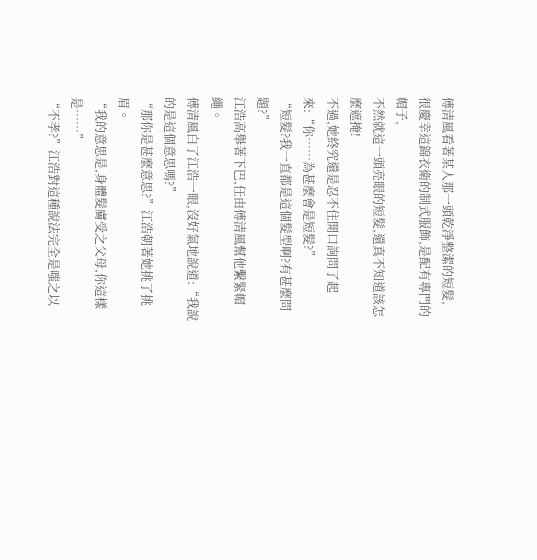傅清風看著某人那一頭乾淨整潔的短髮,
很慶幸這錦衣衛的制式服飾,是配有專門的帽子,
不然就這一頭亮眼的短髮,還真不知道該怎麼遮掩!
不過,她終究還是忍不住開口詢問了起來:“你……為甚麼會是短髮?”
“短髮?我一直都是這個髮型啊?有甚麼問題?”
江浩高舉著下巴,任由傅清風幫他繫緊帽繩。
傅清風白了江浩一眼,沒好氣地說道:“我說的是這個意思嗎?”
“那你是甚麼意思?”江浩朝著她挑了挑眉。
“我的意思是,身體髮膚受之父母,你這樣是……”
“不孝?”江浩對這種說法完全是嗤之以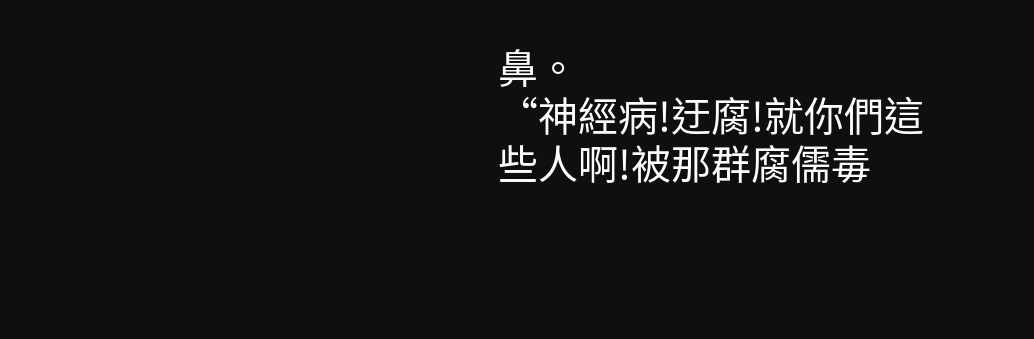鼻。
“神經病!迂腐!就你們這些人啊!被那群腐儒毒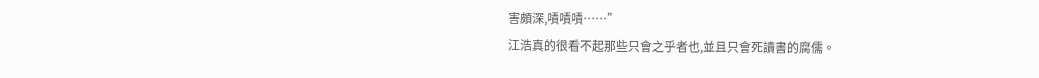害頗深,嘖嘖嘖……”
江浩真的很看不起那些只會之乎者也,並且只會死讀書的腐儒。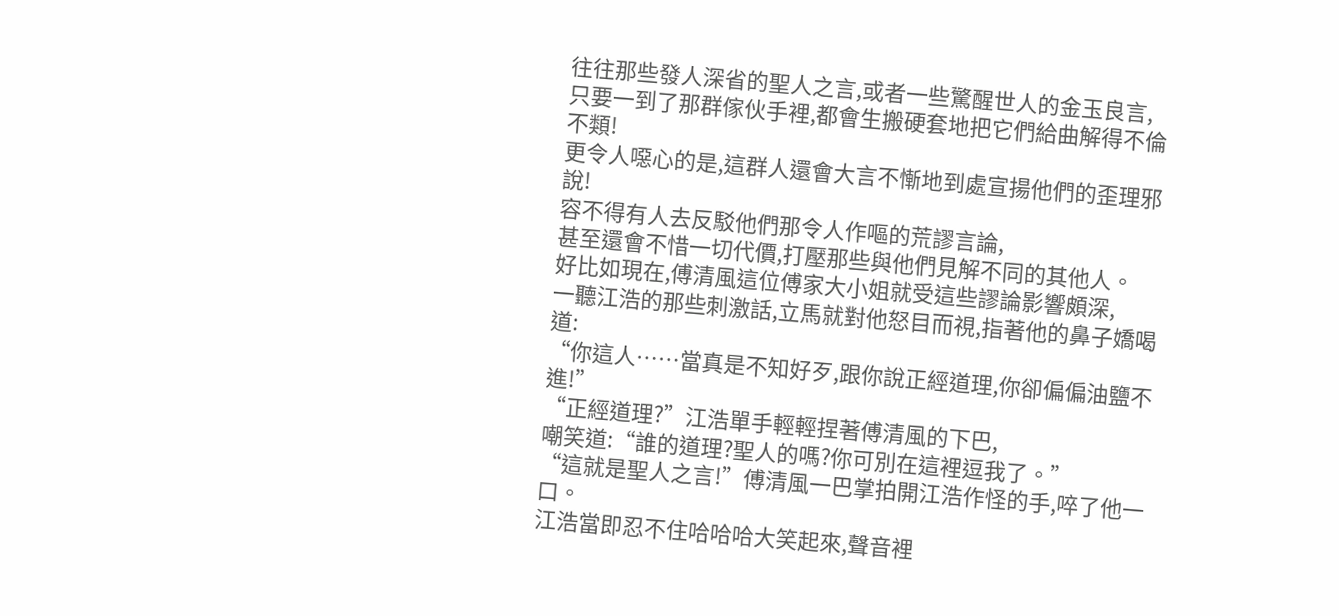往往那些發人深省的聖人之言,或者一些驚醒世人的金玉良言,
只要一到了那群傢伙手裡,都會生搬硬套地把它們給曲解得不倫不類!
更令人噁心的是,這群人還會大言不慚地到處宣揚他們的歪理邪說!
容不得有人去反駁他們那令人作嘔的荒謬言論,
甚至還會不惜一切代價,打壓那些與他們見解不同的其他人。
好比如現在,傅清風這位傅家大小姐就受這些謬論影響頗深,
一聽江浩的那些刺激話,立馬就對他怒目而視,指著他的鼻子嬌喝道:
“你這人……當真是不知好歹,跟你說正經道理,你卻偏偏油鹽不進!”
“正經道理?”江浩單手輕輕捏著傅清風的下巴,
嘲笑道:“誰的道理?聖人的嗎?你可別在這裡逗我了。”
“這就是聖人之言!”傅清風一巴掌拍開江浩作怪的手,啐了他一口。
江浩當即忍不住哈哈哈大笑起來,聲音裡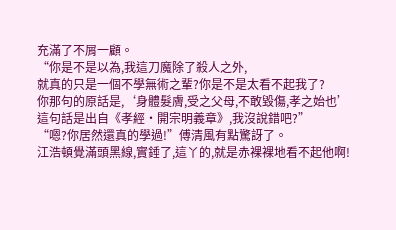充滿了不屑一顧。
“你是不是以為,我這刀魔除了殺人之外,
就真的只是一個不學無術之輩?你是不是太看不起我了?
你那句的原話是,‘身體髮膚,受之父母,不敢毀傷,孝之始也’
這句話是出自《孝經·開宗明義章》,我沒說錯吧?”
“嗯?你居然還真的學過!”傅清風有點驚訝了。
江浩頓覺滿頭黑線,實錘了,這丫的,就是赤裸裸地看不起他啊!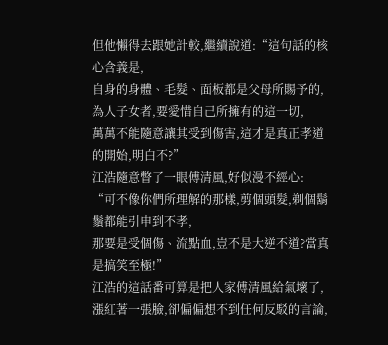但他懶得去跟她計較,繼續說道:“這句話的核心含義是,
自身的身體、毛髮、面板都是父母所賜予的,
為人子女者,要愛惜自己所擁有的這一切,
萬萬不能隨意讓其受到傷害,這才是真正孝道的開始,明白不?”
江浩隨意瞥了一眼傅清風,好似漫不經心:
“可不像你們所理解的那樣,剪個頭髮,剃個鬍鬚都能引申到不孝,
那要是受個傷、流點血,豈不是大逆不道?當真是搞笑至極!”
江浩的這話番可算是把人家傅清風給氣壞了,
漲紅著一張臉,卻偏偏想不到任何反駁的言論,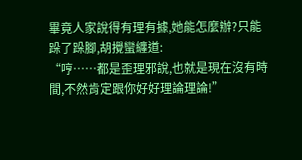畢竟人家說得有理有據,她能怎麼辦?只能跺了跺腳,胡攪蠻纏道:
“哼……都是歪理邪說,也就是現在沒有時間,不然肯定跟你好好理論理論!”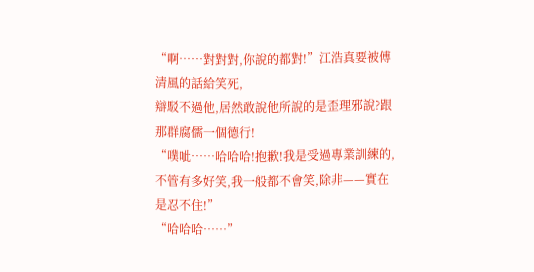“啊……對對對,你說的都對!”江浩真要被傅清風的話給笑死,
辯駁不過他,居然敢說他所說的是歪理邪說?跟那群腐儒一個德行!
“噗呲……哈哈哈!抱歉!我是受過專業訓練的,
不管有多好笑,我一般都不會笑,除非——實在是忍不住!”
“哈哈哈……”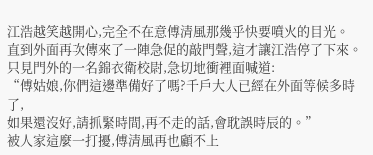江浩越笑越開心,完全不在意傅清風那幾乎快要噴火的目光。
直到外面再次傳來了一陣急促的敲門聲,這才讓江浩停了下來。
只見門外的一名錦衣衛校尉,急切地衝裡面喊道:
“傅姑娘,你們這邊準備好了嗎?千戶大人已經在外面等候多時了,
如果還沒好,請抓緊時間,再不走的話,會耽誤時辰的。”
被人家這麼一打擾,傅清風再也顧不上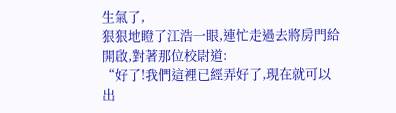生氣了,
狠狠地瞪了江浩一眼,連忙走過去將房門給開啟,對著那位校尉道:
“好了!我們這裡已經弄好了,現在就可以出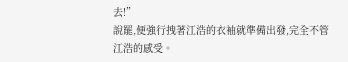去!”
說罷,便強行拽著江浩的衣袖就準備出發,完全不管江浩的感受。